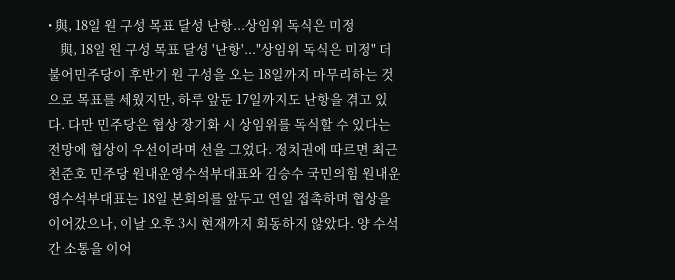• 與, 18일 원 구성 목표 달성 난항...상임위 독식은 미정
    與, 18일 원 구성 목표 달성 '난항'..."상임위 독식은 미정" 더불어민주당이 후반기 원 구성을 오는 18일까지 마무리하는 것으로 목표를 세웠지만, 하루 앞둔 17일까지도 난항을 겪고 있다. 다만 민주당은 협상 장기화 시 상임위를 독식할 수 있다는 전망에 협상이 우선이라며 선을 그었다. 정치권에 따르면 최근 천준호 민주당 원내운영수석부대표와 김승수 국민의힘 원내운영수석부대표는 18일 본회의를 앞두고 연일 접촉하며 협상을 이어갔으나, 이날 오후 3시 현재까지 회동하지 않았다. 양 수석 간 소통을 이어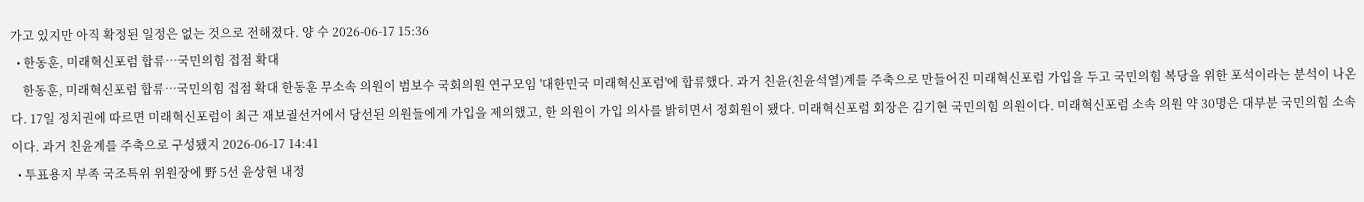가고 있지만 아직 확정된 일정은 없는 것으로 전해졌다. 양 수 2026-06-17 15:36
  • 한동훈, 미래혁신포럼 합류…국민의힘 접점 확대
    한동훈, 미래혁신포럼 합류…국민의힘 접점 확대 한동훈 무소속 의원이 범보수 국회의원 연구모임 '대한민국 미래혁신포럼'에 합류했다. 과거 친윤(친윤석열)계를 주축으로 만들어진 미래혁신포럼 가입을 두고 국민의힘 복당을 위한 포석이라는 분석이 나온다. 17일 정치권에 따르면 미래혁신포럼이 최근 재보궐선거에서 당선된 의원들에게 가입을 제의했고, 한 의원이 가입 의사를 밝히면서 정회원이 됐다. 미래혁신포럼 회장은 김기현 국민의힘 의원이다. 미래혁신포럼 소속 의원 약 30명은 대부분 국민의힘 소속이다. 과거 친윤계를 주축으로 구성됐지 2026-06-17 14:41
  • 투표용지 부족 국조특위 위원장에 野 5선 윤상현 내정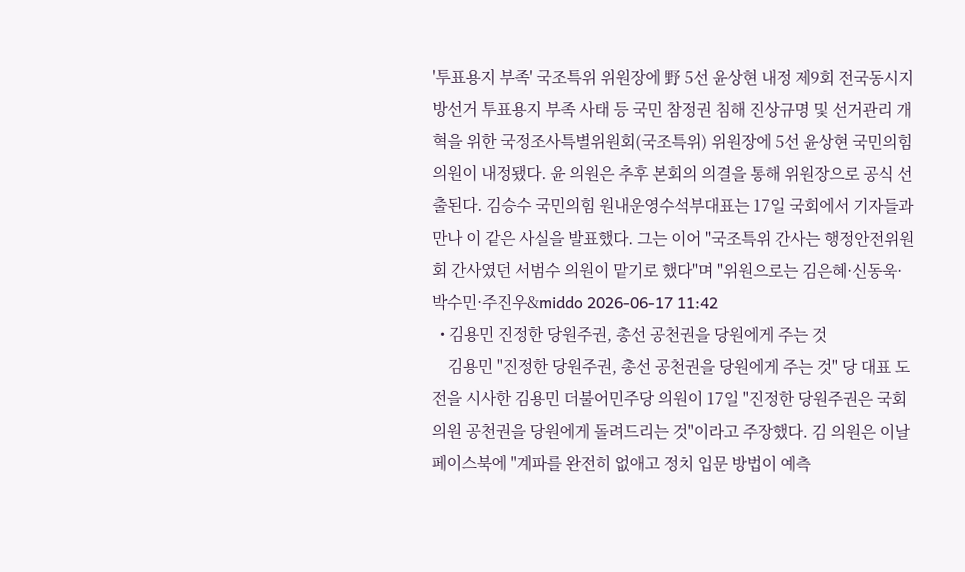'투표용지 부족' 국조특위 위원장에 野 5선 윤상현 내정 제9회 전국동시지방선거 투표용지 부족 사태 등 국민 참정권 침해 진상규명 및 선거관리 개혁을 위한 국정조사특별위원회(국조특위) 위원장에 5선 윤상현 국민의힘 의원이 내정됐다. 윤 의원은 추후 본회의 의결을 통해 위원장으로 공식 선출된다. 김승수 국민의힘 원내운영수석부대표는 17일 국회에서 기자들과 만나 이 같은 사실을 발표했다. 그는 이어 "국조특위 간사는 행정안전위원회 간사였던 서범수 의원이 맡기로 했다"며 "위원으로는 김은혜·신동욱·박수민·주진우&middo 2026-06-17 11:42
  • 김용민 진정한 당원주권, 총선 공천권을 당원에게 주는 것
    김용민 "진정한 당원주권, 총선 공천권을 당원에게 주는 것" 당 대표 도전을 시사한 김용민 더불어민주당 의원이 17일 "진정한 당원주권은 국회의원 공천권을 당원에게 돌려드리는 것"이라고 주장했다. 김 의원은 이날 페이스북에 "계파를 완전히 없애고 정치 입문 방법이 예측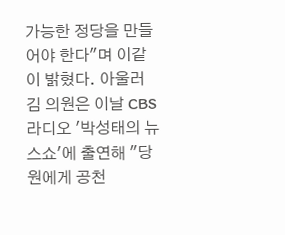가능한 정당을 만들어야 한다"며 이같이 밝혔다. 아울러 김 의원은 이날 CBS 라디오 '박성태의 뉴스쇼'에 출연해 "당원에게 공천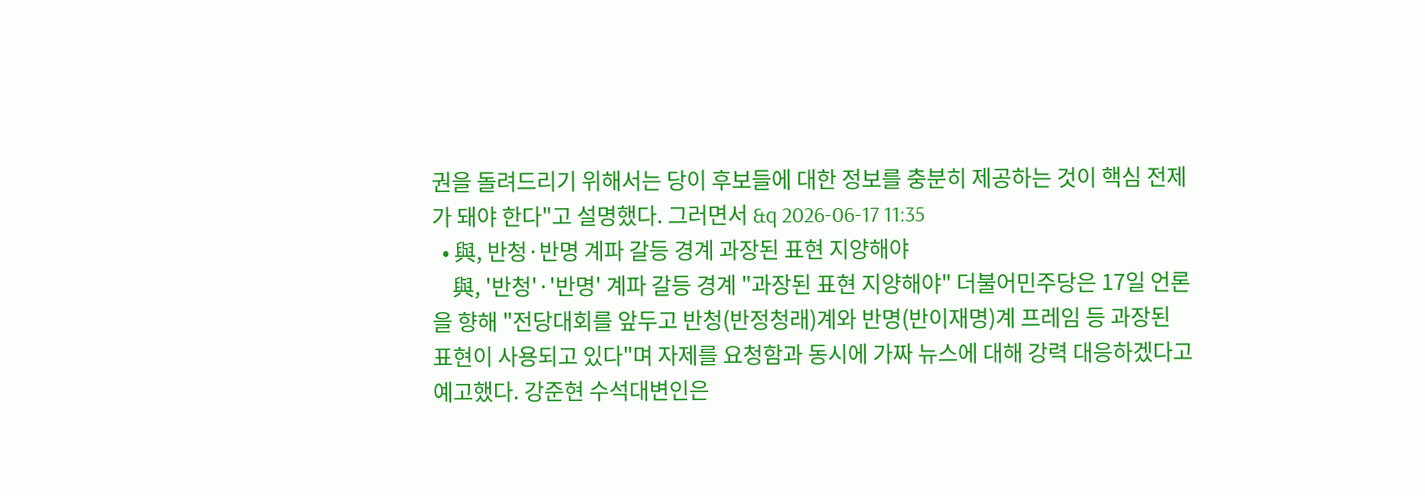권을 돌려드리기 위해서는 당이 후보들에 대한 정보를 충분히 제공하는 것이 핵심 전제가 돼야 한다"고 설명했다. 그러면서 &q 2026-06-17 11:35
  • 與, 반청·반명 계파 갈등 경계 과장된 표현 지양해야
    與, '반청'·'반명' 계파 갈등 경계 "과장된 표현 지양해야" 더불어민주당은 17일 언론을 향해 "전당대회를 앞두고 반청(반정청래)계와 반명(반이재명)계 프레임 등 과장된 표현이 사용되고 있다"며 자제를 요청함과 동시에 가짜 뉴스에 대해 강력 대응하겠다고 예고했다. 강준현 수석대변인은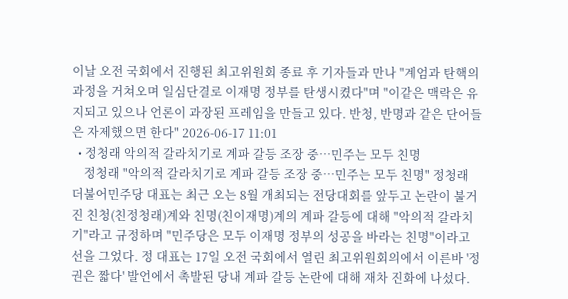이날 오전 국회에서 진행된 최고위원회 종료 후 기자들과 만나 "계엄과 탄핵의 과정을 거쳐오며 일심단결로 이재명 정부를 탄생시켰다"며 "이같은 맥락은 유지되고 있으나 언론이 과장된 프레임을 만들고 있다. 반청, 반명과 같은 단어들은 자제했으면 한다" 2026-06-17 11:01
  • 정청래 악의적 갈라치기로 계파 갈등 조장 중…민주는 모두 친명
    정청래 "악의적 갈라치기로 계파 갈등 조장 중…민주는 모두 친명" 정청래 더불어민주당 대표는 최근 오는 8월 개최되는 전당대회를 앞두고 논란이 불거진 친청(친정청래)계와 친명(친이재명)계의 계파 갈등에 대해 "악의적 갈라치기"라고 규정하며 "민주당은 모두 이재명 정부의 성공을 바라는 친명"이라고 선을 그었다. 정 대표는 17일 오전 국회에서 열린 최고위원회의에서 이른바 '정권은 짧다' 발언에서 촉발된 당내 계파 갈등 논란에 대해 재차 진화에 나섰다.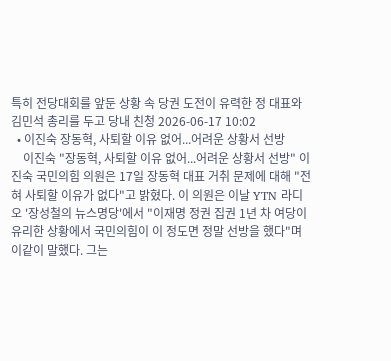특히 전당대회를 앞둔 상황 속 당권 도전이 유력한 정 대표와 김민석 총리를 두고 당내 친청 2026-06-17 10:02
  • 이진숙 장동혁, 사퇴할 이유 없어...어려운 상황서 선방
    이진숙 "장동혁, 사퇴할 이유 없어...어려운 상황서 선방" 이진숙 국민의힘 의원은 17일 장동혁 대표 거취 문제에 대해 "전혀 사퇴할 이유가 없다"고 밝혔다. 이 의원은 이날 YTN 라디오 '장성철의 뉴스명당'에서 "이재명 정권 집권 1년 차 여당이 유리한 상황에서 국민의힘이 이 정도면 정말 선방을 했다"며 이같이 말했다. 그는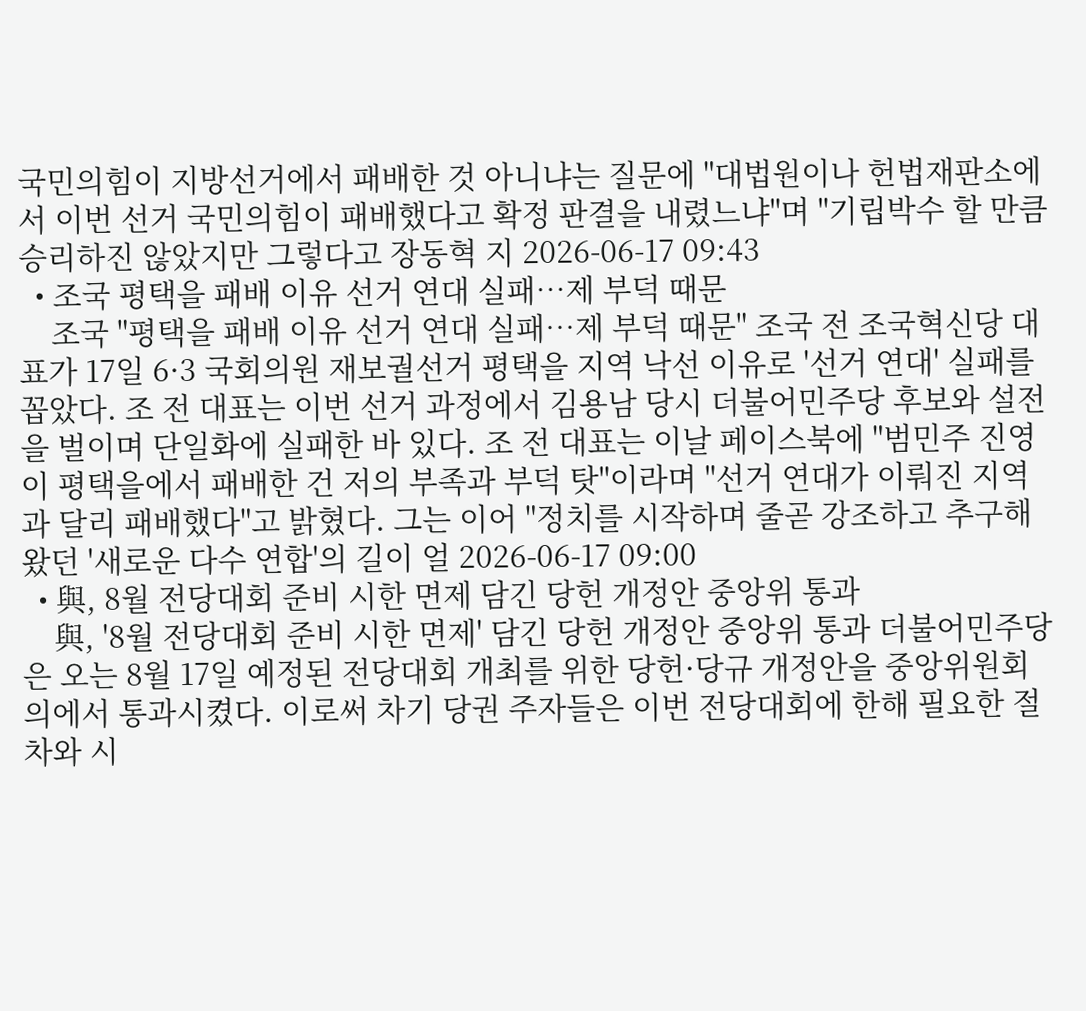국민의힘이 지방선거에서 패배한 것 아니냐는 질문에 "대법원이나 헌법재판소에서 이번 선거 국민의힘이 패배했다고 확정 판결을 내렸느냐"며 "기립박수 할 만큼 승리하진 않았지만 그렇다고 장동혁 지 2026-06-17 09:43
  • 조국 평택을 패배 이유 선거 연대 실패…제 부덕 때문
    조국 "평택을 패배 이유 선거 연대 실패…제 부덕 때문" 조국 전 조국혁신당 대표가 17일 6·3 국회의원 재보궐선거 평택을 지역 낙선 이유로 '선거 연대' 실패를 꼽았다. 조 전 대표는 이번 선거 과정에서 김용남 당시 더불어민주당 후보와 설전을 벌이며 단일화에 실패한 바 있다. 조 전 대표는 이날 페이스북에 "범민주 진영이 평택을에서 패배한 건 저의 부족과 부덕 탓"이라며 "선거 연대가 이뤄진 지역과 달리 패배했다"고 밝혔다. 그는 이어 "정치를 시작하며 줄곧 강조하고 추구해왔던 '새로운 다수 연합'의 길이 얼 2026-06-17 09:00
  • 與, 8월 전당대회 준비 시한 면제 담긴 당헌 개정안 중앙위 통과
    與, '8월 전당대회 준비 시한 면제' 담긴 당헌 개정안 중앙위 통과 더불어민주당은 오는 8월 17일 예정된 전당대회 개최를 위한 당헌·당규 개정안을 중앙위원회의에서 통과시켰다. 이로써 차기 당권 주자들은 이번 전당대회에 한해 필요한 절차와 시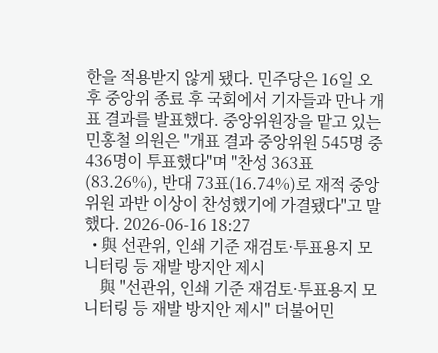한을 적용받지 않게 됐다. 민주당은 16일 오후 중앙위 종료 후 국회에서 기자들과 만나 개표 결과를 발표했다. 중앙위원장을 맡고 있는 민홍철 의원은 "개표 결과 중앙위원 545명 중 436명이 투표했다"며 "찬성 363표(83.26%), 반대 73표(16.74%)로 재적 중앙위원 과반 이상이 찬성했기에 가결됐다"고 말했다. 2026-06-16 18:27
  • 與 선관위, 인쇄 기준 재검토·투표용지 모니터링 등 재발 방지안 제시
    與 "선관위, 인쇄 기준 재검토·투표용지 모니터링 등 재발 방지안 제시" 더불어민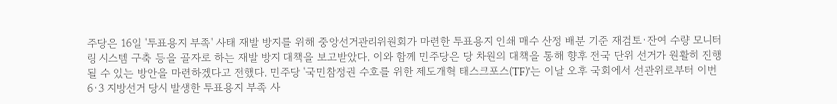주당은 16일 '투표용지 부족' 사태 재발 방지를 위해 중앙선거관리위원회가 마련한 투표용지 인쇄 매수 산정 배분 기준 재검토·잔여 수량 모니터링 시스템 구축 등을 골자로 하는 재발 방지 대책을 보고받았다. 이와 함께 민주당은 당 차원의 대책을 통해 향후 전국 단위 선거가 원활히 진행될 수 있는 방안을 마련하겠다고 전했다. 민주당 '국민참정권 수호를 위한 제도개혁 태스크포스(TF)'는 이날 오후 국회에서 선관위로부터 이번 6·3 지방선거 당시 발생한 투표용지 부족 사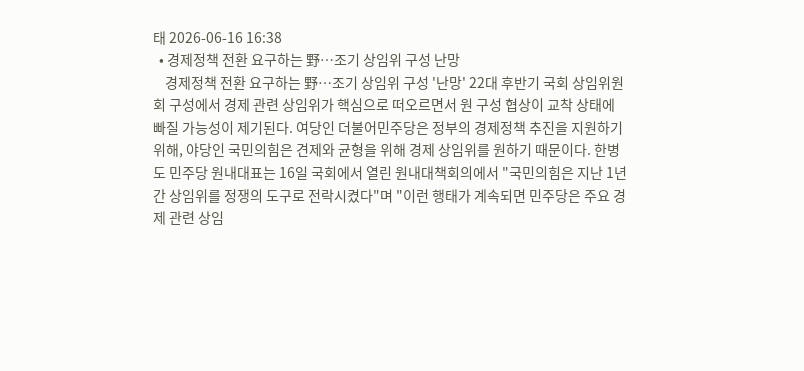태 2026-06-16 16:38
  • 경제정책 전환 요구하는 野…조기 상임위 구성 난망
    경제정책 전환 요구하는 野…조기 상임위 구성 '난망' 22대 후반기 국회 상임위원회 구성에서 경제 관련 상임위가 핵심으로 떠오르면서 원 구성 협상이 교착 상태에 빠질 가능성이 제기된다. 여당인 더불어민주당은 정부의 경제정책 추진을 지원하기 위해, 야당인 국민의힘은 견제와 균형을 위해 경제 상임위를 원하기 때문이다. 한병도 민주당 원내대표는 16일 국회에서 열린 원내대책회의에서 "국민의힘은 지난 1년간 상임위를 정쟁의 도구로 전락시켰다"며 "이런 행태가 계속되면 민주당은 주요 경제 관련 상임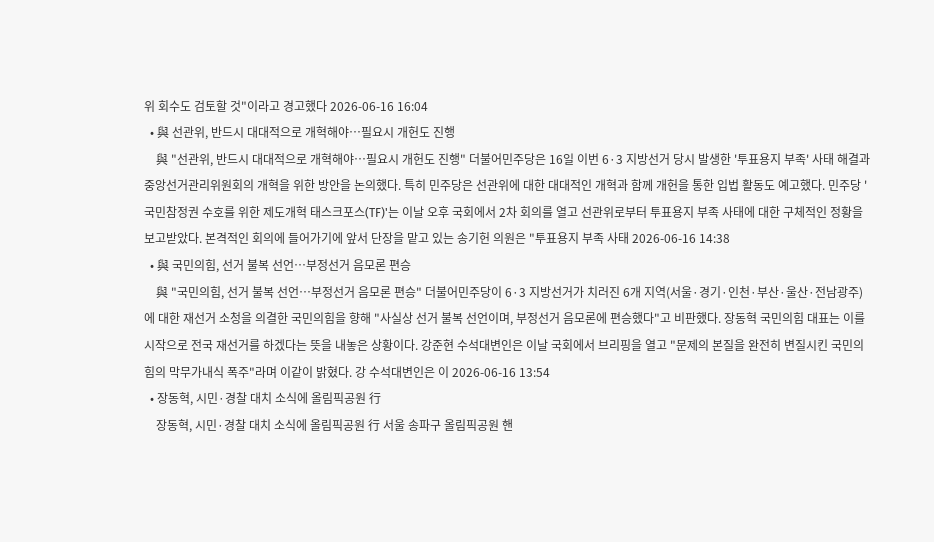위 회수도 검토할 것"이라고 경고했다 2026-06-16 16:04
  • 與 선관위, 반드시 대대적으로 개혁해야…필요시 개헌도 진행
    與 "선관위, 반드시 대대적으로 개혁해야…필요시 개헌도 진행" 더불어민주당은 16일 이번 6·3 지방선거 당시 발생한 '투표용지 부족' 사태 해결과 중앙선거관리위원회의 개혁을 위한 방안을 논의했다. 특히 민주당은 선관위에 대한 대대적인 개혁과 함께 개헌을 통한 입법 활동도 예고했다. 민주당 '국민참정권 수호를 위한 제도개혁 태스크포스(TF)'는 이날 오후 국회에서 2차 회의를 열고 선관위로부터 투표용지 부족 사태에 대한 구체적인 정황을 보고받았다. 본격적인 회의에 들어가기에 앞서 단장을 맡고 있는 송기헌 의원은 "투표용지 부족 사태 2026-06-16 14:38
  • 與 국민의힘, 선거 불복 선언…부정선거 음모론 편승
    與 "국민의힘, 선거 불복 선언…부정선거 음모론 편승" 더불어민주당이 6·3 지방선거가 치러진 6개 지역(서울·경기·인천·부산·울산·전남광주)에 대한 재선거 소청을 의결한 국민의힘을 향해 "사실상 선거 불복 선언이며, 부정선거 음모론에 편승했다"고 비판했다. 장동혁 국민의힘 대표는 이를 시작으로 전국 재선거를 하겠다는 뜻을 내놓은 상황이다. 강준현 수석대변인은 이날 국회에서 브리핑을 열고 "문제의 본질을 완전히 변질시킨 국민의힘의 막무가내식 폭주"라며 이같이 밝혔다. 강 수석대변인은 이 2026-06-16 13:54
  • 장동혁, 시민·경찰 대치 소식에 올림픽공원 行
    장동혁, 시민·경찰 대치 소식에 올림픽공원 行 서울 송파구 올림픽공원 핸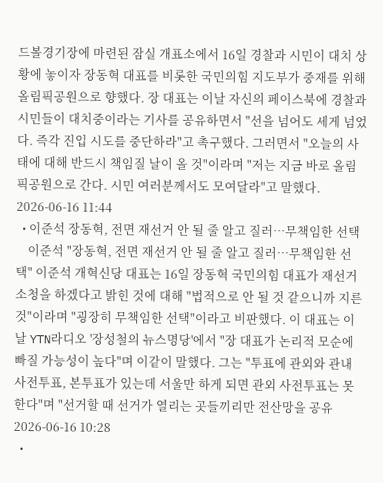드볼경기장에 마련된 잠실 개표소에서 16일 경찰과 시민이 대치 상황에 놓이자 장동혁 대표를 비롯한 국민의힘 지도부가 중재를 위해 올림픽공원으로 향했다. 장 대표는 이날 자신의 페이스북에 경찰과 시민들이 대치중이라는 기사를 공유하면서 "선을 넘어도 세게 넘었다. 즉각 진입 시도를 중단하라"고 촉구했다. 그러면서 "오늘의 사태에 대해 반드시 책임질 날이 올 것"이라며 "저는 지금 바로 올림픽공원으로 간다. 시민 여러분께서도 모여달라"고 말했다. 2026-06-16 11:44
  • 이준석 장동혁, 전면 재선거 안 될 줄 알고 질러…무책임한 선택
    이준석 "장동혁, 전면 재선거 안 될 줄 알고 질러…무책임한 선택" 이준석 개혁신당 대표는 16일 장동혁 국민의힘 대표가 재선거 소청을 하겠다고 밝힌 것에 대해 "법적으로 안 될 것 같으니까 지른 것"이라며 "굉장히 무책임한 선택"이라고 비판했다. 이 대표는 이날 YTN라디오 '장성철의 뉴스명당'에서 "장 대표가 논리적 모순에 빠질 가능성이 높다"며 이같이 말했다. 그는 "투표에 관외와 관내 사전투표, 본투표가 있는데 서울만 하게 되면 관외 사전투표는 못 한다"며 "선거할 때 선거가 열리는 곳들끼리만 전산망을 공유 2026-06-16 10:28
  •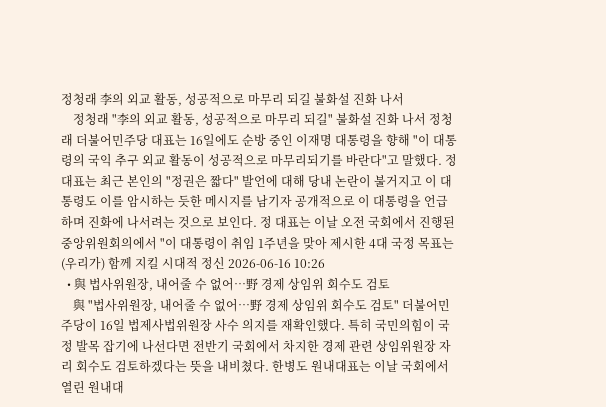정청래 李의 외교 활동, 성공적으로 마무리 되길 불화설 진화 나서
    정청래 "李의 외교 활동, 성공적으로 마무리 되길" 불화설 진화 나서 정청래 더불어민주당 대표는 16일에도 순방 중인 이재명 대통령을 향해 "이 대통령의 국익 추구 외교 활동이 성공적으로 마무리되기를 바란다"고 말했다. 정 대표는 최근 본인의 "정권은 짧다" 발언에 대해 당내 논란이 불거지고 이 대통령도 이를 암시하는 듯한 메시지를 남기자 공개적으로 이 대통령을 언급하며 진화에 나서려는 것으로 보인다. 정 대표는 이날 오전 국회에서 진행된 중앙위원회의에서 "이 대통령이 취임 1주년을 맞아 제시한 4대 국정 목표는 (우리가) 함께 지킬 시대적 정신 2026-06-16 10:26
  • 與 법사위원장, 내어줄 수 없어…野 경제 상임위 회수도 검토
    與 "법사위원장, 내어줄 수 없어…野 경제 상임위 회수도 검토" 더불어민주당이 16일 법제사법위원장 사수 의지를 재확인했다. 특히 국민의힘이 국정 발목 잡기에 나선다면 전반기 국회에서 차지한 경제 관련 상임위원장 자리 회수도 검토하겠다는 뜻을 내비쳤다. 한병도 원내대표는 이날 국회에서 열린 원내대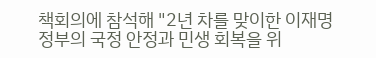책회의에 참석해 "2년 차를 맞이한 이재명 정부의 국정 안정과 민생 회복을 위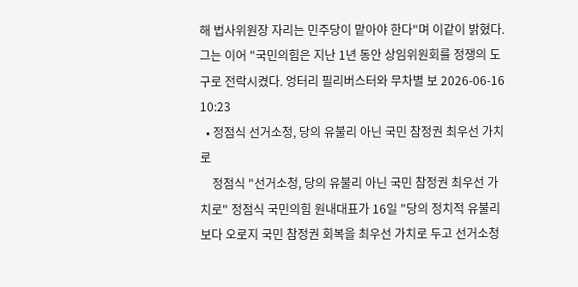해 법사위원장 자리는 민주당이 맡아야 한다"며 이같이 밝혔다. 그는 이어 "국민의힘은 지난 1년 동안 상임위원회를 정쟁의 도구로 전락시켰다. 엉터리 필리버스터와 무차별 보 2026-06-16 10:23
  • 정점식 선거소청, 당의 유불리 아닌 국민 참정권 최우선 가치로
    정점식 "선거소청, 당의 유불리 아닌 국민 참정권 최우선 가치로" 정점식 국민의힘 원내대표가 16일 "당의 정치적 유불리보다 오로지 국민 참정권 회복을 최우선 가치로 두고 선거소청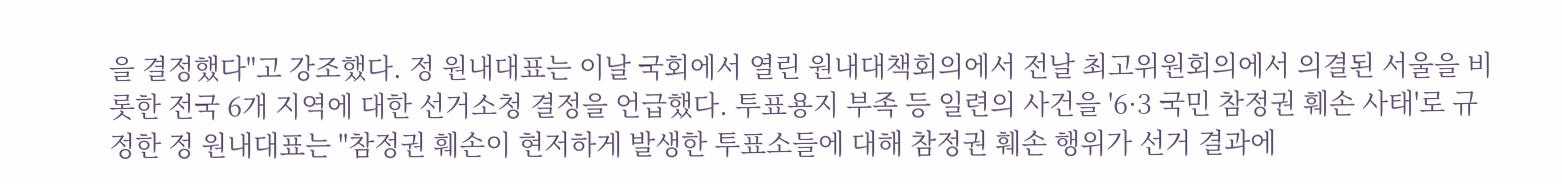을 결정했다"고 강조했다. 정 원내대표는 이날 국회에서 열린 원내대책회의에서 전날 최고위원회의에서 의결된 서울을 비롯한 전국 6개 지역에 대한 선거소청 결정을 언급했다. 투표용지 부족 등 일련의 사건을 '6·3 국민 참정권 훼손 사태'로 규정한 정 원내대표는 "참정권 훼손이 현저하게 발생한 투표소들에 대해 참정권 훼손 행위가 선거 결과에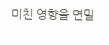미친 영향을 면밀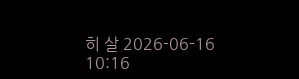히 살 2026-06-16 10:16